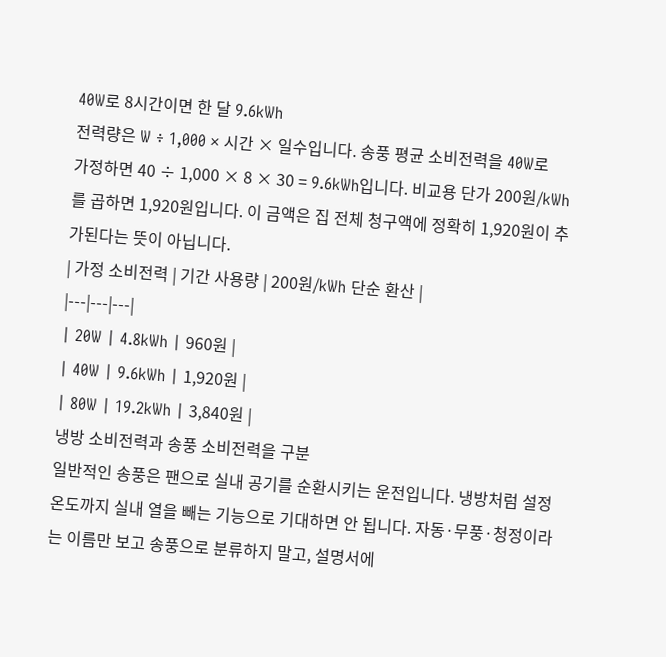40W로 8시간이면 한 달 9.6kWh
전력량은 W ÷ 1,000 × 시간 × 일수입니다. 송풍 평균 소비전력을 40W로 가정하면 40 ÷ 1,000 × 8 × 30 = 9.6kWh입니다. 비교용 단가 200원/kWh를 곱하면 1,920원입니다. 이 금액은 집 전체 청구액에 정확히 1,920원이 추가된다는 뜻이 아닙니다.
| 가정 소비전력 | 기간 사용량 | 200원/kWh 단순 환산 |
|---|---|---|
| 20W | 4.8kWh | 960원 |
| 40W | 9.6kWh | 1,920원 |
| 80W | 19.2kWh | 3,840원 |
냉방 소비전력과 송풍 소비전력을 구분
일반적인 송풍은 팬으로 실내 공기를 순환시키는 운전입니다. 냉방처럼 설정온도까지 실내 열을 빼는 기능으로 기대하면 안 됩니다. 자동·무풍·청정이라는 이름만 보고 송풍으로 분류하지 말고, 설명서에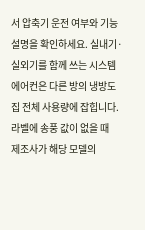서 압축기 운전 여부와 기능 설명을 확인하세요. 실내기·실외기를 함께 쓰는 시스템 에어컨은 다른 방의 냉방도 집 전체 사용량에 잡힙니다.
라벨에 송풍 값이 없을 때
제조사가 해당 모델의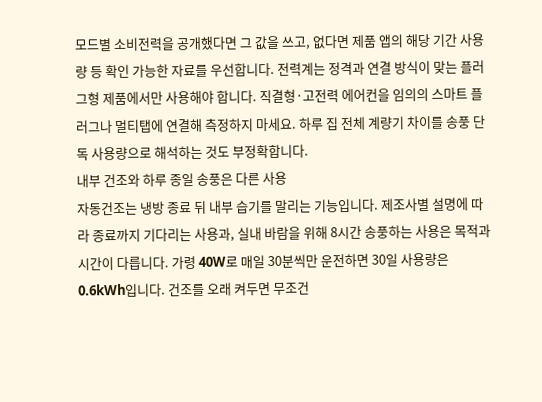모드별 소비전력을 공개했다면 그 값을 쓰고, 없다면 제품 앱의 해당 기간 사용량 등 확인 가능한 자료를 우선합니다. 전력계는 정격과 연결 방식이 맞는 플러그형 제품에서만 사용해야 합니다. 직결형·고전력 에어컨을 임의의 스마트 플러그나 멀티탭에 연결해 측정하지 마세요. 하루 집 전체 계량기 차이를 송풍 단독 사용량으로 해석하는 것도 부정확합니다.
내부 건조와 하루 종일 송풍은 다른 사용
자동건조는 냉방 종료 뒤 내부 습기를 말리는 기능입니다. 제조사별 설명에 따라 종료까지 기다리는 사용과, 실내 바람을 위해 8시간 송풍하는 사용은 목적과 시간이 다릅니다. 가령 40W로 매일 30분씩만 운전하면 30일 사용량은 0.6kWh입니다. 건조를 오래 켜두면 무조건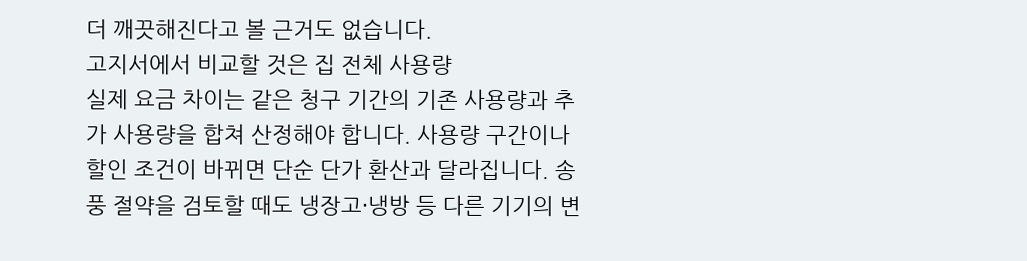더 깨끗해진다고 볼 근거도 없습니다.
고지서에서 비교할 것은 집 전체 사용량
실제 요금 차이는 같은 청구 기간의 기존 사용량과 추가 사용량을 합쳐 산정해야 합니다. 사용량 구간이나 할인 조건이 바뀌면 단순 단가 환산과 달라집니다. 송풍 절약을 검토할 때도 냉장고·냉방 등 다른 기기의 변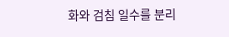화와 검침 일수를 분리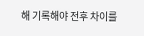해 기록해야 전후 차이를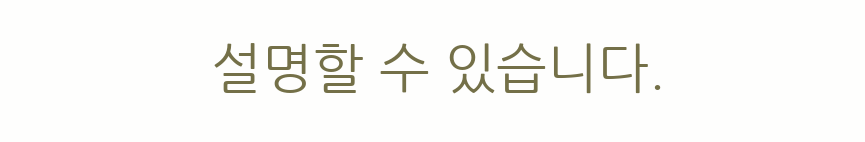설명할 수 있습니다.